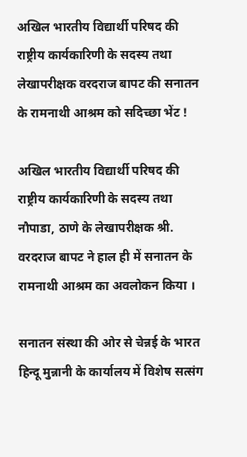अखिल भारतीय विद्यार्थी परिषद की राष्ट्रीय कार्यकारिणी के सदस्य तथा लेखापरीक्षक वरदराज बापट की सनातन के रामनाथी आश्रम को सदिच्छा भेंट !

अखिल भारतीय विद्यार्थी परिषद की राष्ट्रीय कार्यकारिणी के सदस्य तथा नौपाडा, ठाणे के लेखापरीक्षक श्री. वरदराज बापट ने हाल ही में सनातन के रामनाथी आश्रम का अवलोकन किया ।

सनातन संस्था की ओर से चेन्नई के भारत हिन्दू मुन्नानी के कार्यालय में विशेष सत्संग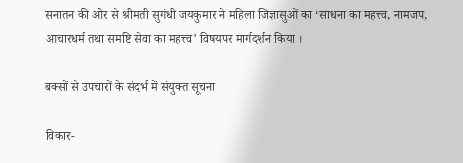सनातन की ओर से श्रीमती सुगंधी जयकुमार ने महिला जिज्ञासुओं का ‘साधना का महत्त्व, नामजप, आचारधर्म तथा समष्टि सेवा का महत्त्व’ विषयपर मार्गदर्शन किया ।

बक्सों से उपचारों के संदर्भ में संयुक्त सूचना

विकार-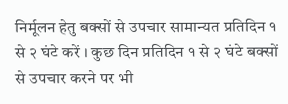निर्मूलन हेतु बक्सों से उपचार सामान्यत प्रतिदिन १ से २ घंटे करें । कुछ दिन प्रतिदिन १ से २ घंटे बक्सों से उपचार करने पर भी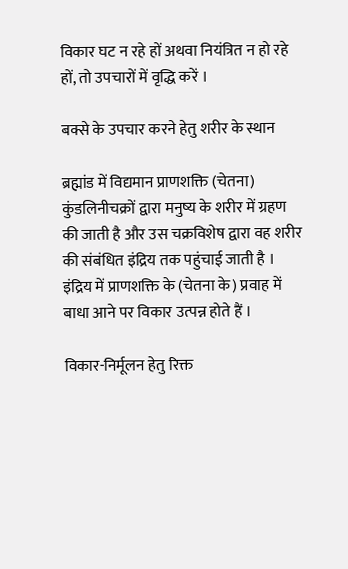विकार घट न रहे हों अथवा नियंत्रित न हो रहे हों, तो उपचारों में वृद्धि करें ।

बक्से के उपचार करने हेतु शरीर के स्थान

ब्रह्मांड में विद्यमान प्राणशक्ति (चेतना) कुंडलिनीचक्रों द्वारा मनुष्य के शरीर में ग्रहण की जाती है और उस चक्रविशेष द्वारा वह शरीर की संबंधित इंद्रिय तक पहुंचाई जाती है । इंद्रिय में प्राणशक्ति के (चेतना के) प्रवाह में बाधा आने पर विकार उत्पन्न होते हैं ।

विकार-निर्मूलन हेतु रिक्त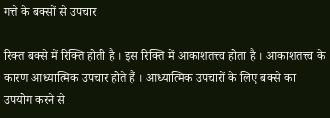गत्ते के बक्सों से उपचार

रिक्त बक्से में रिक्ति होती है । इस रिक्ति में आकाशतत्त्व होता है । आकाशतत्त्व के कारण आध्यात्मिक उपचार होते हैं । आध्यात्मिक उपचारों के लिए बक्से का उपयोग करने से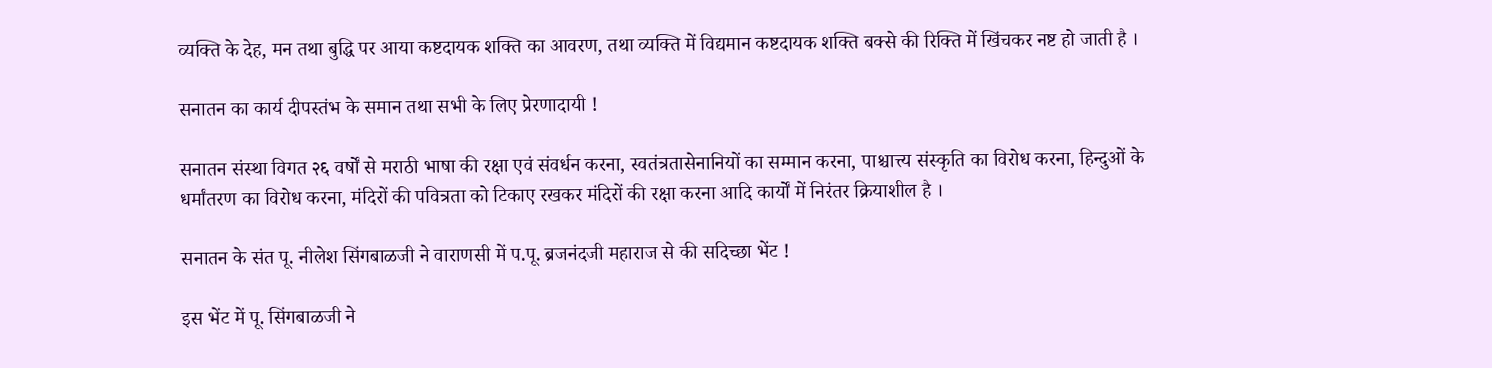व्यक्ति के देह, मन तथा बुद्धि पर आया कष्टदायक शक्ति का आवरण, तथा व्यक्ति में विद्यमान कष्टदायक शक्ति बक्से की रिक्ति में खिंचकर नष्ट हो जाती है ।

सनातन का कार्य दीपस्तंभ के समान तथा सभी के लिए प्रेरणादायी !

सनातन संस्था विगत २६ वर्षों से मराठी भाषा की रक्षा एवं संवर्धन करना, स्वतंत्रतासेनानियों का सम्मान करना, पाश्चात्त्य संस्कृति का विरोध करना, हिन्दुओं के धर्मांतरण का विरोध करना, मंदिरों की पवित्रता को टिकाए रखकर मंदिरों की रक्षा करना आदि कार्यों में निरंतर क्रियाशील है ।

सनातन के संत पू. नीलेश सिंगबाळजी ने वाराणसी में प.पू. ब्रजनंदजी महाराज से की सदिच्छा भेंट !

इस भेंट में पू. सिंगबाळजी ने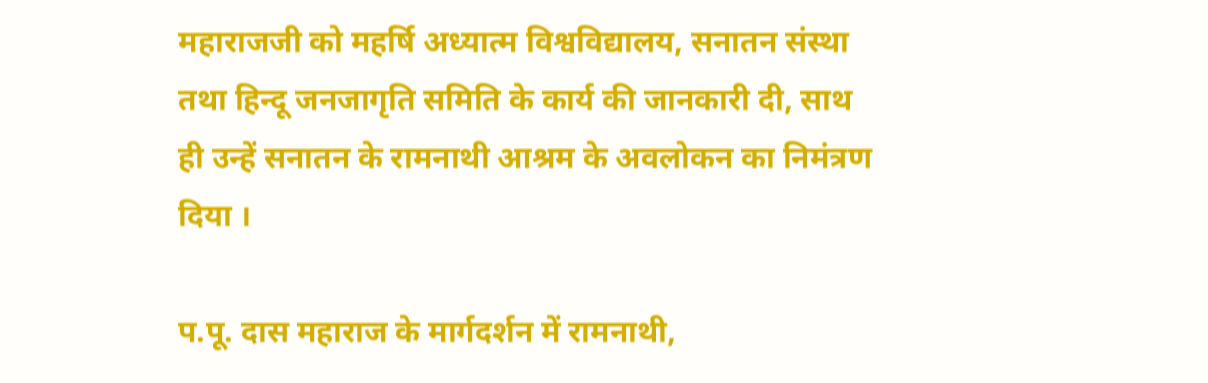महाराजजी को महर्षि अध्यात्म विश्वविद्यालय, सनातन संस्था तथा हिन्दू जनजागृति समिति के कार्य की जानकारी दी, साथ ही उन्हें सनातन के रामनाथी आश्रम के अवलोकन का निमंत्रण दिया ।

प.पू. दास महाराज के मार्गदर्शन में रामनाथी,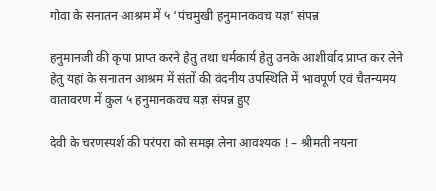गोवा के सनातन आश्रम में ५ ‘पंचमुखी हनुमानकवच यज्ञ’ संपन्न

हनुमानजी की कृपा प्राप्त करने हेतु तथा धर्मकार्य हेतु उनके आशीर्वाद प्राप्त कर लेने हेतु यहां के सनातन आश्रम में संतों की वंदनीय उपस्थिति में भावपूर्ण एवं चैतन्यमय वातावरण में कुल ५ हनुमानकवच यज्ञ संपन्न हुए

देवी के चरणस्पर्श की परंपरा को समझ लेना आवश्यक ! – श्रीमती नयना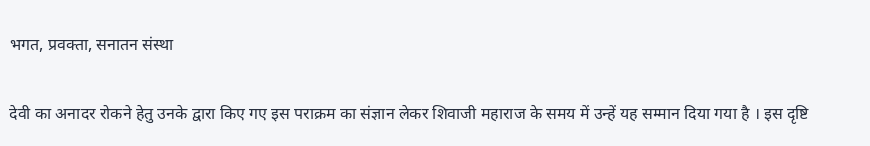भगत, प्रवक्ता, सनातन संस्था

देवी का अनादर रोकने हेतु उनके द्वारा किए गए इस पराक्रम का संज्ञान लेकर शिवाजी महाराज के समय में उन्हें यह सम्मान दिया गया है । इस दृष्टि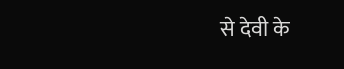से देवी के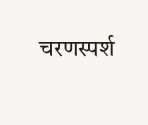चरणस्पर्श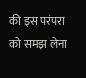की इस परंपरा को समझ लेना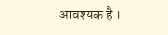आवश्यक है ।